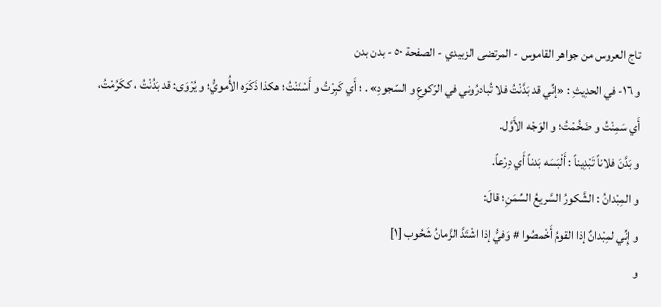تاج العروس من جواهر القاموس - المرتضى الزبيدي - الصفحة ٥٠ - بدن بدن
و ١٦- في الحدِيثِ : «إنِّي قد بَدَّنْتُ فلا تُبادرُوني في الرّكوعِ و السّجودِ» . ؛ أَي كَبِرْتُ و أَسْنَنْتُ؛ هكذا ذَكَرَه الأُمويُّ؛ و يُرْوَى: قد بَدُنْتُ ، ككَرُمْتُ، أَي سَمِنْتُ و ضَخُمْتُ؛ و الوَجْه الأَوَّل.
و بَدَّنَ فلاناً تَبْدِيناً : أَلْبَسَه بَدناً أَي دِرْعاً.
و المِبْدانُ : الشَّكورُ السَّريعُ السِّمَنِ؛ قالَ:
و إِنِّي لمِبْدانٌ إذا القومُ أَخْمصُوا # وَفيُّ إذا اشْتَدَّ الزَّمانُ شَحُوب [١]
و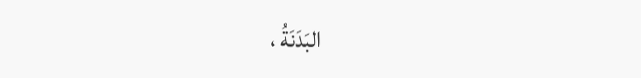البَدَنَةُ ،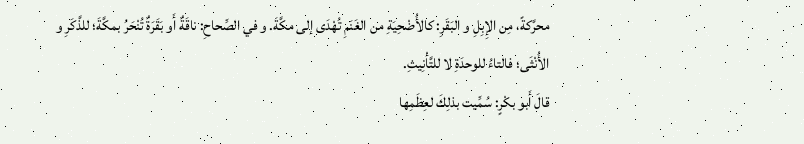محرَّكةً، مِن الإِبِلِ و البَقَرِ: كالأُضْحِيَةِ من الغَنَمِ تُهْدَى إلى مكَّةَ. و في الصِّحاحِ: ناقَةٌ أَو بَقَرَةٌ تُنْحَرُ بمكَّةَ؛ للذَّكَرِ و الأُنْثَى؛ فالتاءُ للوحدَةِ لا للتَّأْنِيثِ.
قالَ أَبو بكْرٍ: سُمِّيت بذلِكَ لعِظَمِها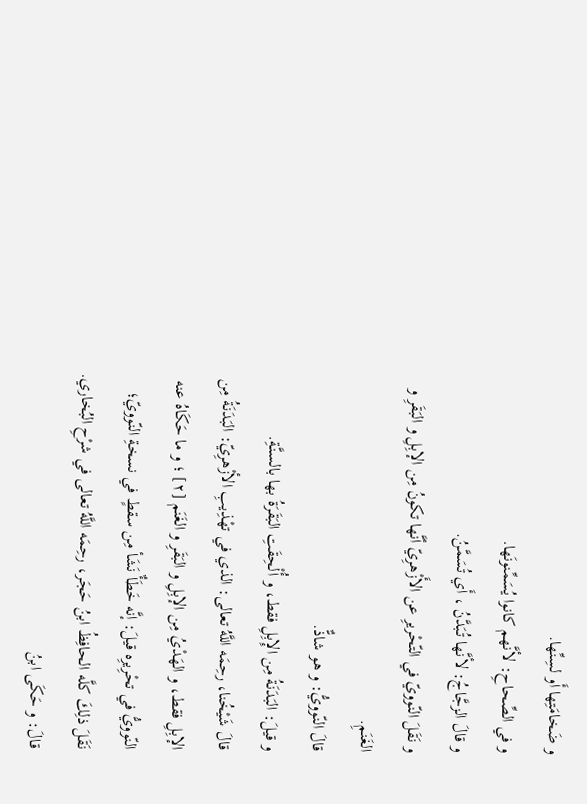و ضَخامَتِها أَو لسِنِّها.
و في الصِّحاحِ: لأنَّهم كانوا يُسَمِّنونَها.
و قالَ الزجَّاجُ: لأنَّها تُبَدَّنُ ، أَي تُسَمَّنُ.
و نَقَلَ النّوويّ في التّحْريرِ عن الأَزْهرِيّ أنَّها تكونُ مِن الإبِلِ و البَقَرِ و الغَنَمِ.
قالَ النّوويُّ: و هو شاذٌّ.
و قيلَ: البَدَنَةُ مِن الإِبِلِ فقط، و أُلْحِقَتِ البَقَرَةُ بها بالسنَّةِ.
قالَ شَيْخُنا، رحِمَه اللَّهُ تعالى: الذي في تهْذِيبِ الأزْهرِيّ: البَدَنَةُ مِن الإبِلِ فقط، و الهَدْيُ مِن الإبِلِ و البَقَرِ و الغَنَم [٢] ؛ و ما حَكَاهُ عنه النّوويُّ في تحْرِيرِه قيلَ: إنَّه خَطَأٌ نَشَأ مِن سقطٍ في نسخةِ النّوويّ؛ نَقَلَ ذلِكَ كلَّه الحافِظُ ابنُ حَجَر، رحِمَه اللَّهُ تعالى في شرْحِ البُخاري.
قالَ: و حَكَى ابنُ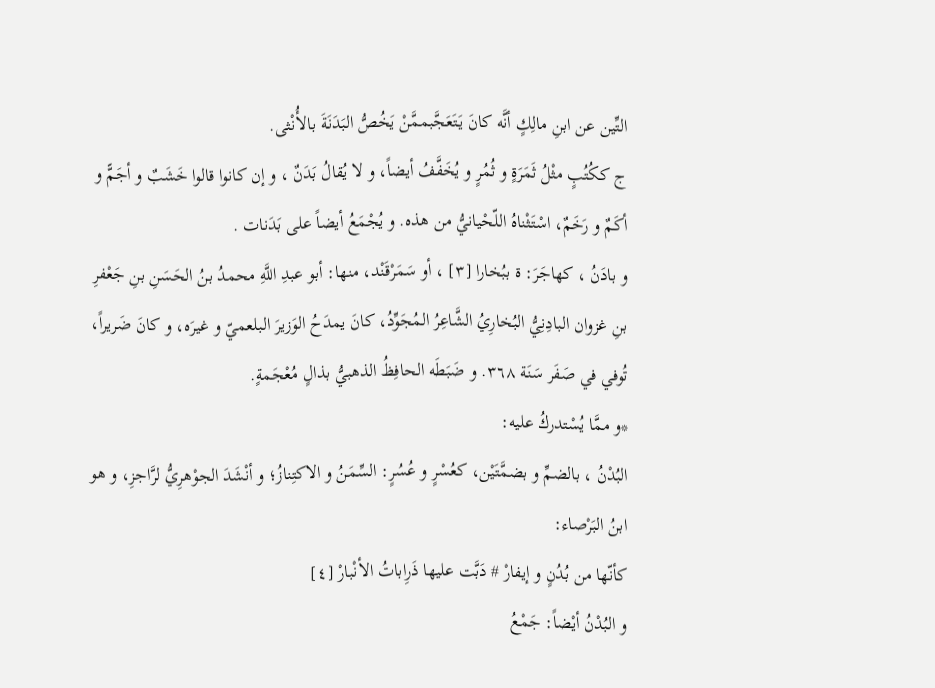التِّين عن ابنِ مالِكٍ أنَّه كانَ يَتَعَجَّبممَّنْ يَخُصُّ البَدَنَةَ بالأُنْثى.
ج ككُتُبٍ مثْلُ ثَمَرَةٍ و ثُمُرٍ و يُخَفَّفُ أيضاً، و لا يُقالُ بَدَنٌ ، و إن كانوا قالوا خَشَبٌ و أجَمًّ و أكَمٌ و رَخَمٌ، اسْتَثْناهُ اللّحْيانيُّ من هذه. و يُجْمَعُ أيضاً على بَدَنات .
و بادَنُ ، كهاجَرَ: ة ببُخارا [٣] ، أو سَمَرْقَنْد، منها: أبو عبدِ اللَّهِ محمدُ بنُ الحَسَنِ بنِ جَعْفرِ بنِ غزوان البادِنِيُّ البُخارِيُ الشَّاعِرُ المُجَوِّدُ، كانَ يمدَحُ الوَزيرَ البلعميّ و غيرَه، و كانَ ضَريراً، تُوفي في صَفَر سَنَة ٣٦٨. و ضَبَطَه الحافِظُ الذهبيُّ بذالٍ مُعْجَمةٍ.
*و ممَّا يُسْتدركُ عليه:
البُدْنُ ، بالضمِّ و بضمَّتَيْن، كعُسْرٍ و عُسُرٍ: السِّمَنُ و الاكتِنازُ؛ و أنْشَدَ الجوْهرِيُّ لرَّاجزِ، و هو ابنُ البَرْصاء:
كأنّها من بُدُنٍ و إيفارْ # دَبَّت عليها ذَرِاباتُ الأنْبارْ [٤]
و البُدْنُ أيْضاً: جَمْعُ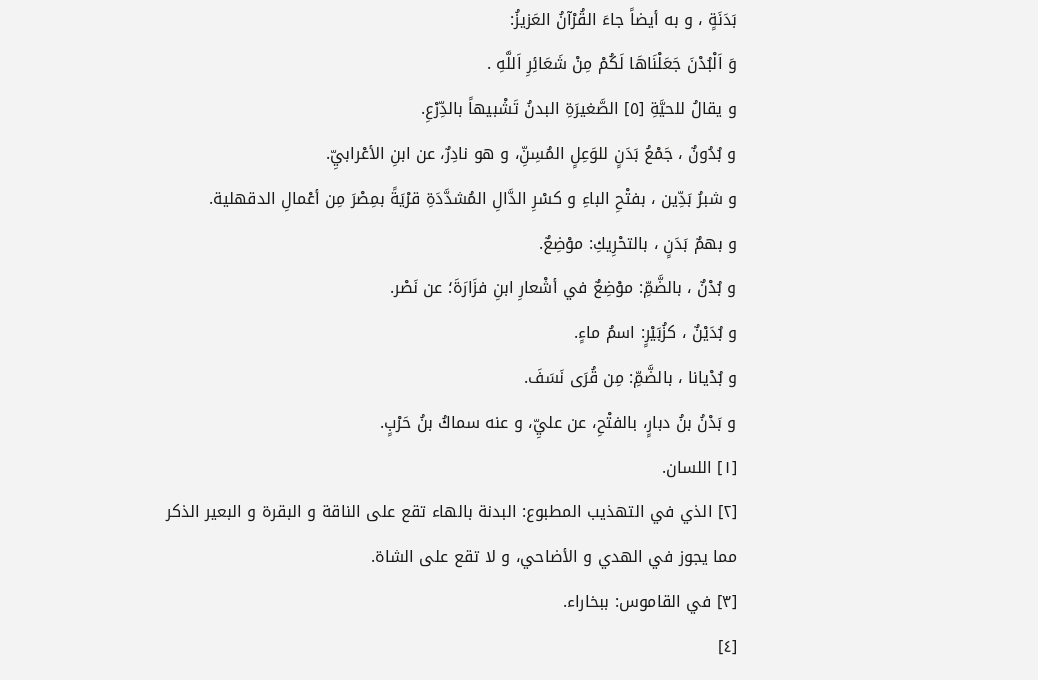بَدَنَةٍ ، و به أيضاً جاءَ القُرْآنُ العَزيزُ:
وَ اَلْبُدْنَ جَعَلْنَاهَا لَكُمْ مِنْ شَعَائِرِ اَللَّهِ .
و يقالُ للحيَّةِ [٥] الصَّغيرَةِ البدنُ تَشْبيهاً بالدِّرْعِ.
و بُدُونٌ ، جَمْعُ بَدَنٍ للوَعِلٍ المُسِنِّ، و هو نادِرٌ، عن ابنِ الأعْرابيِّ.
و شبرُ بَدِّين ، بفتْحِ الباءِ و كسْرِ الدَّالِ المُشدَّدَةِ قرْيَةً بمِصْرَ مِن أعْمالِ الدقهلية.
و بهمٌ بَدَنٍ ، بالتحْرِيكِ: موْضِعٌ.
و بُدْنٌ ، بالضَّمِّ: موْضِعٌ في أشْعارِ ابنِ فزَارَةَ؛ عن نَصْر.
و بُدَيْنٌ ، كزُبَيْرٍ: اسمُ ماءٍ.
و بُدْيانا ، بالضَّمِّ: مِن قُرَى نَسَفَ.
و بَدْنُ بنُ دبارٍ، بالفتْحِ، عن عليِّ، و عنه سماكُ بنُ حَرْبٍ.
[١] اللسان.
[٢] الذي في التهذيب المطبوع: البدنة بالهاء تقع على الناقة و البقرة و البعير الذكر مما يجوز في الهدي و الأضاحي، و لا تقع على الشاة.
[٣] في القاموس: ببخاراء.
[٤]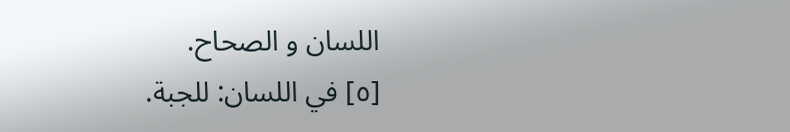اللسان و الصحاح.
[٥] في اللسان: للجبة.